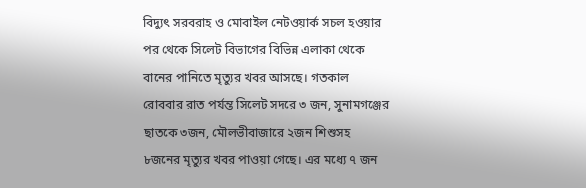বিদ্যুৎ সরবরাহ ও মোবাইল নেটওয়ার্ক সচল হওয়ার পর থেকে সিলেট বিভাগের বিভিন্ন এলাকা থেকে বানের পানিতে মৃত্যুর খবর আসছে। গতকাল রোববার রাত পর্যন্ত সিলেট সদরে ৩ জন, সুনামগঞ্জের ছাতকে ৩জন, মৌলভীবাজারে ২জন শিশুসহ ৮জনের মৃত্যুর খবর পাওয়া গেছে। এর মধ্যে ৭ জন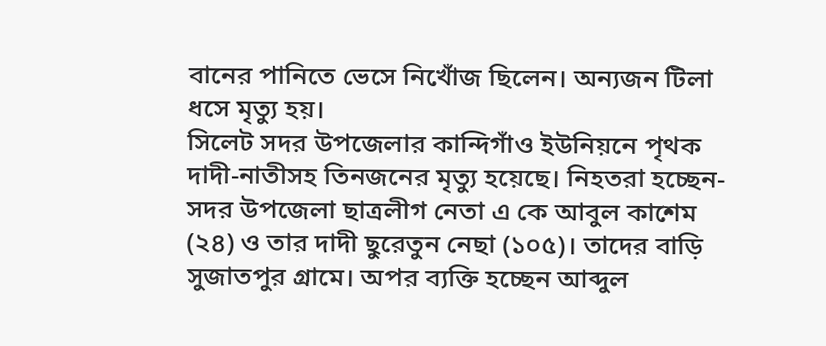বানের পানিতে ভেসে নিখোঁজ ছিলেন। অন্যজন টিলা ধসে মৃত্যু হয়।
সিলেট সদর উপজেলার কান্দিগাঁও ইউনিয়নে পৃথক দাদী-নাতীসহ তিনজনের মৃত্যু হয়েছে। নিহতরা হচ্ছেন- সদর উপজেলা ছাত্রলীগ নেতা এ কে আবুল কাশেম (২৪) ও তার দাদী ছুরেতুন নেছা (১০৫)। তাদের বাড়ি সুজাতপুর গ্রামে। অপর ব্যক্তি হচ্ছেন আব্দুল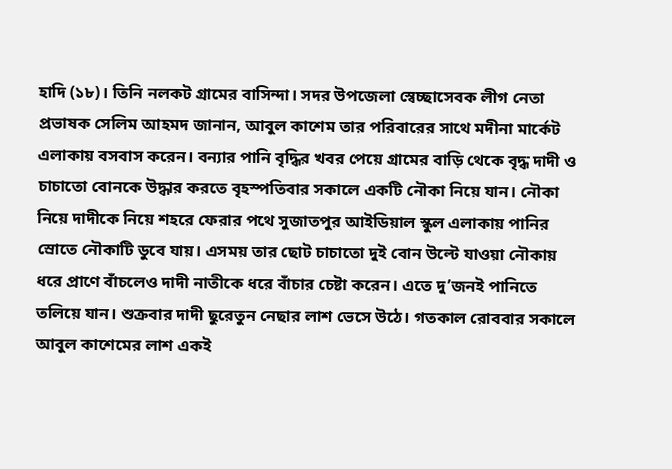হাদি (১৮)। তিনি নলকট গ্রামের বাসিন্দা। সদর উপজেলা স্বেচ্ছাসেবক লীগ নেতা প্রভাষক সেলিম আহমদ জানান, আবুল কাশেম তার পরিবারের সাথে মদীনা মার্কেট এলাকায় বসবাস করেন। বন্যার পানি বৃদ্ধির খবর পেয়ে গ্রামের বাড়ি থেকে বৃদ্ধ দাদী ও চাচাতো বোনকে উদ্ধার করতে বৃহস্পতিবার সকালে একটি নৌকা নিয়ে যান। নৌকা নিয়ে দাদীকে নিয়ে শহরে ফেরার পথে সুজাতপুর আইডিয়াল স্কুল এলাকায় পানির স্রোতে নৌকাটি ডুবে যায়। এসময় তার ছোট চাচাতো দুই বোন উল্টে যাওয়া নৌকায় ধরে প্রাণে বাঁচলেও দাদী নাতীকে ধরে বাঁচার চেষ্টা করেন। এতে দু’জনই পানিতে তলিয়ে যান। শুক্রবার দাদী ছুরেতুন নেছার লাশ ভেসে উঠে। গতকাল রোববার সকালে আবুল কাশেমের লাশ একই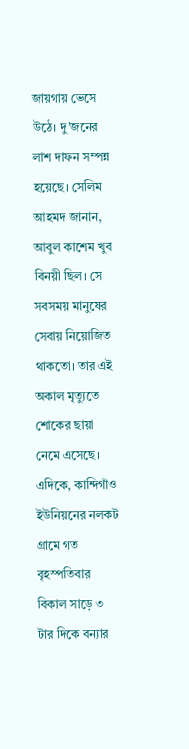জায়গায় ভেসে উঠে। দু’জনের লাশ দাফন সম্পন্ন হয়েছে। সেলিম আহমদ জানান, আবুল কাশেম খুব বিনয়ী ছিল। সে সবসময় মানুষের সেবায় নিয়োজিত থাকতো। তার এই অকাল মৃত্যুতে শোকের ছায়া নেমে এসেছে।
এদিকে, কান্দিগাঁও ইউনিয়নের নলকট গ্রামে গত বৃহস্পতিবার বিকাল সাড়ে ৩ টার দিকে বন্যার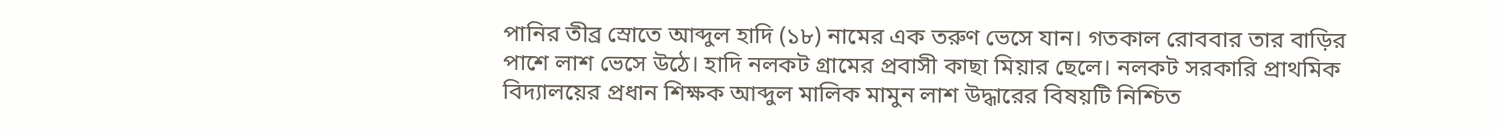পানির তীব্র স্রোতে আব্দুল হাদি (১৮) নামের এক তরুণ ভেসে যান। গতকাল রোববার তার বাড়ির পাশে লাশ ভেসে উঠে। হাদি নলকট গ্রামের প্রবাসী কাছা মিয়ার ছেলে। নলকট সরকারি প্রাথমিক বিদ্যালয়ের প্রধান শিক্ষক আব্দুল মালিক মামুন লাশ উদ্ধারের বিষয়টি নিশ্চিত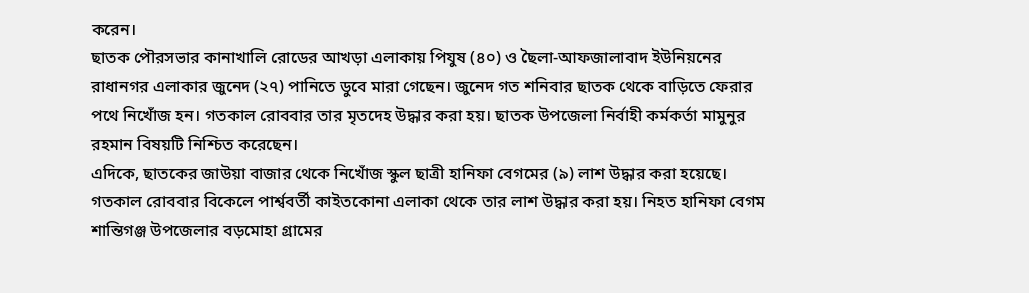করেন।
ছাতক পৌরসভার কানাখালি রোডের আখড়া এলাকায় পিযুষ (৪০) ও ছৈলা-আফজালাবাদ ইউনিয়নের রাধানগর এলাকার জুনেদ (২৭) পানিতে ডুবে মারা গেছেন। জুনেদ গত শনিবার ছাতক থেকে বাড়িতে ফেরার পথে নিখোঁজ হন। গতকাল রোববার তার মৃতদেহ উদ্ধার করা হয়। ছাতক উপজেলা নির্বাহী কর্মকর্তা মামুনুর রহমান বিষয়টি নিশ্চিত করেছেন।
এদিকে, ছাতকের জাউয়া বাজার থেকে নিখোঁজ স্কুল ছাত্রী হানিফা বেগমের (৯) লাশ উদ্ধার করা হয়েছে। গতকাল রোববার বিকেলে পার্শ্ববর্তী কাইতকোনা এলাকা থেকে তার লাশ উদ্ধার করা হয়। নিহত হানিফা বেগম শান্তিগঞ্জ উপজেলার বড়মোহা গ্রামের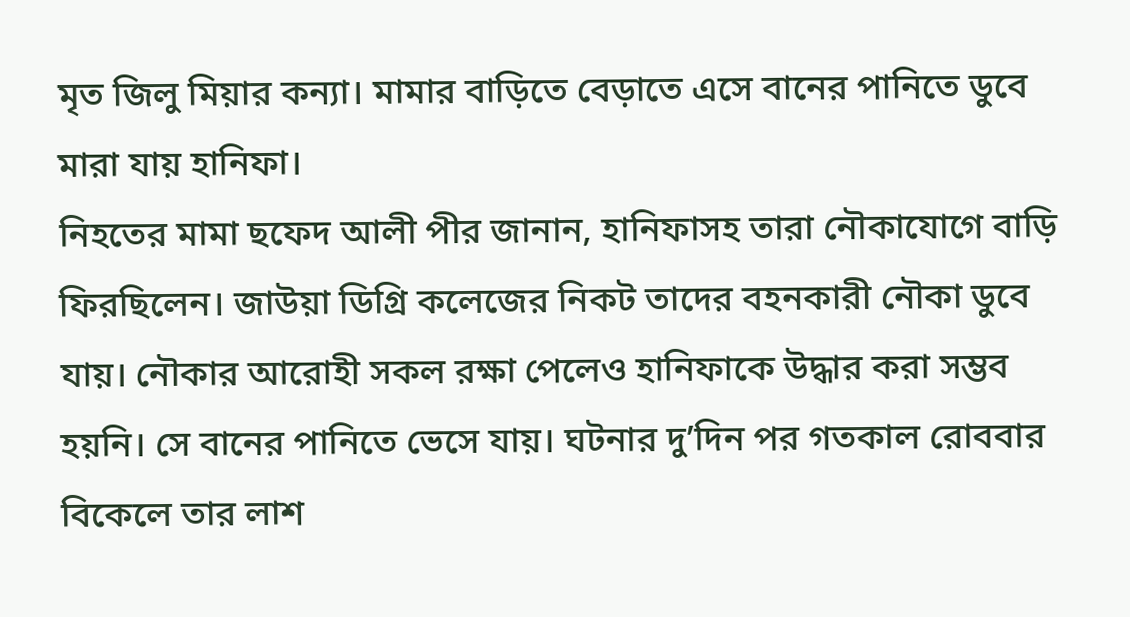মৃত জিলু মিয়ার কন্যা। মামার বাড়িতে বেড়াতে এসে বানের পানিতে ডুবে মারা যায় হানিফা।
নিহতের মামা ছফেদ আলী পীর জানান, হানিফাসহ তারা নৌকাযোগে বাড়ি ফিরছিলেন। জাউয়া ডিগ্রি কলেজের নিকট তাদের বহনকারী নৌকা ডুবে যায়। নৌকার আরোহী সকল রক্ষা পেলেও হানিফাকে উদ্ধার করা সম্ভব হয়নি। সে বানের পানিতে ভেসে যায়। ঘটনার দু’দিন পর গতকাল রোববার বিকেলে তার লাশ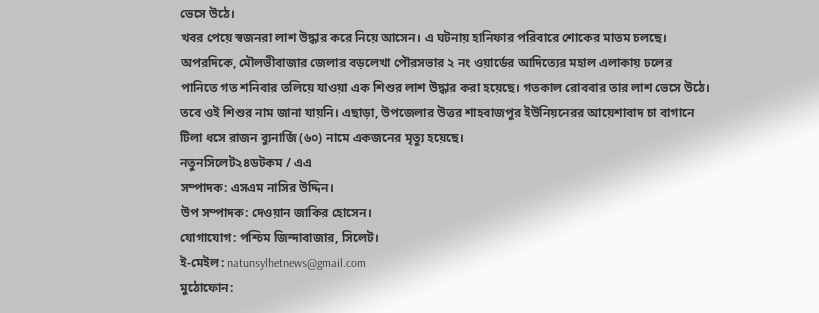ভেসে উঠে।
খবর পেয়ে স্বজনরা লাশ উদ্ধার করে নিয়ে আসেন। এ ঘটনায় হানিফার পরিবারে শোকের মাতম চলছে।
অপরদিকে, মৌলভীবাজার জেলার বড়লেখা পৌরসভার ২ নং ওয়ার্ডের আদিত্যের মহাল এলাকায় ঢলের পানিতে গত শনিবার তলিয়ে যাওয়া এক শিশুর লাশ উদ্ধার করা হয়েছে। গতকাল রোববার তার লাশ ভেসে উঠে। তবে ওই শিশুর নাম জানা যায়নি। এছাড়া, উপজেলার উত্তর শাহবাজপুর ইউনিয়নেরর আয়েশাবাদ চা বাগানে টিলা ধসে রাজন ব্যুনার্জি (৬০) নামে একজনের মৃত্যু হয়েছে।
নতুনসিলেট২৪ডটকম / এএ
সম্পাদক: এসএম নাসির উদ্দিন।
উপ সম্পাদক: দেওয়ান জাকির হোসেন।
যোগাযোগ: পশ্চিম জিন্দাবাজার, সিলেট।
ই-মেইল: natunsylhetnews@gmail.com
মুঠোফোন: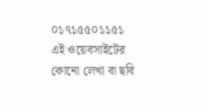০১৭১৫৫০১১৫১
এই ওয়েবসাইটের কোনো লেখা বা ছবি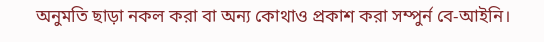অনুমতি ছাড়া নকল করা বা অন্য কোথাও প্রকাশ করা সম্পুর্ন বে-আইনি।